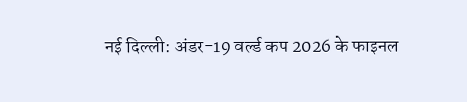नई दिल्ली: अंडर-19 वर्ल्ड कप 2026 के फाइनल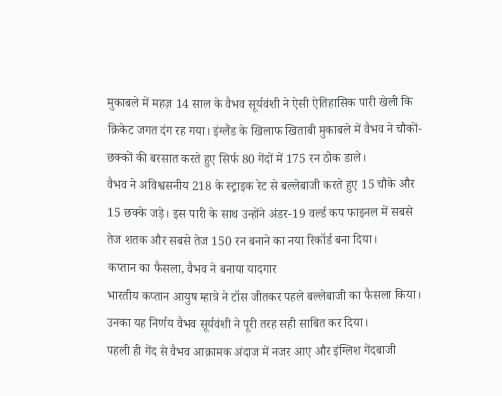मुकाबले में महज़ 14 साल के वैभव सूर्यवंशी ने ऐसी ऐतिहासिक पारी खेली कि क्रिकेट जगत दंग रह गया। इंग्लैंड के खिलाफ खिताबी मुकाबले में वैभव ने चौकों-छक्कों की बरसात करते हुए सिर्फ 80 गेंदों में 175 रन ठोक डाले।
वैभव ने अविश्वसनीय 218 के स्ट्राइक रेट से बल्लेबाजी करते हुए 15 चौके और 15 छक्के जड़े। इस पारी के साथ उन्होंने अंडर-19 वर्ल्ड कप फाइनल में सबसे तेज शतक और सबसे तेज 150 रन बनाने का नया रिकॉर्ड बना दिया।
कप्तान का फैसला, वैभव ने बनाया यादगार
भारतीय कप्तान आयुष म्हात्रे ने टॉस जीतकर पहले बल्लेबाजी का फैसला किया। उनका यह निर्णय वैभव सूर्यवंशी ने पूरी तरह सही साबित कर दिया।
पहली ही गेंद से वैभव आक्रामक अंदाज में नजर आए और इंग्लिश गेंदबाजी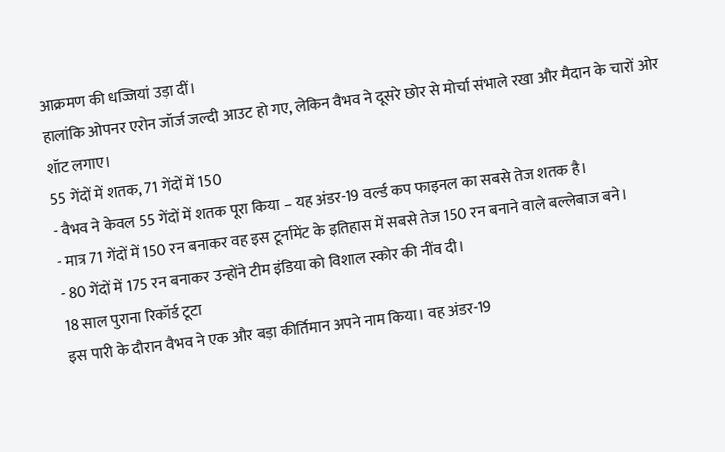आक्रमण की धज्जियां उड़ा दीं।
हालांकि ओपनर एरोन जॉर्ज जल्दी आउट हो गए, लेकिन वैभव ने दूसरे छोर से मोर्चा संभाले रखा और मैदान के चारों ओर शॉट लगाए।
55 गेंदों में शतक, 71 गेंदों में 150
- वैभव ने केवल 55 गेंदों में शतक पूरा किया – यह अंडर-19 वर्ल्ड कप फाइनल का सबसे तेज शतक है।
- मात्र 71 गेंदों में 150 रन बनाकर वह इस टूर्नामेंट के इतिहास में सबसे तेज 150 रन बनाने वाले बल्लेबाज बने।
- 80 गेंदों में 175 रन बनाकर उन्होंने टीम इंडिया को विशाल स्कोर की नींव दी।
18 साल पुराना रिकॉर्ड टूटा
इस पारी के दौरान वैभव ने एक और बड़ा कीर्तिमान अपने नाम किया। वह अंडर-19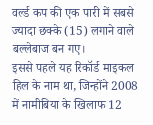वर्ल्ड कप की एक पारी में सबसे ज्यादा छक्के (15) लगाने वाले बल्लेबाज बन गए।
इससे पहले यह रिकॉर्ड माइकल हिल के नाम था, जिन्होंने 2008 में नामीबिया के खिलाफ 12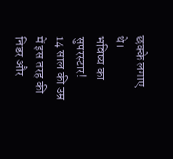छक्के लगाए थे।
भविष्य का सुपरस्टार!
14 साल की उम्र में इस तरह की निडर और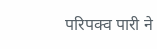परिपक्व पारी ने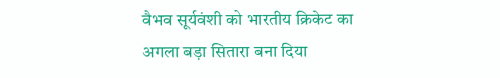वैभव सूर्यवंशी को भारतीय क्रिकेट का अगला बड़ा सितारा बना दिया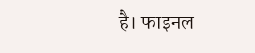है। फाइनल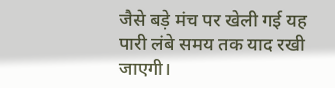जैसे बड़े मंच पर खेली गई यह पारी लंबे समय तक याद रखी जाएगी।